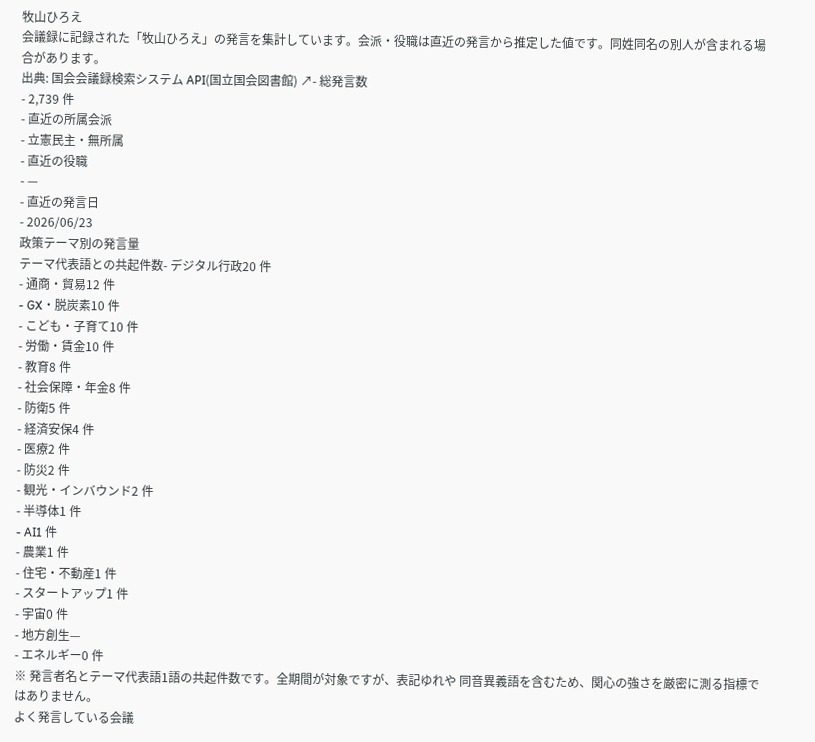牧山ひろえ
会議録に記録された「牧山ひろえ」の発言を集計しています。会派・役職は直近の発言から推定した値です。同姓同名の別人が含まれる場合があります。
出典: 国会会議録検索システム API(国立国会図書館) ↗- 総発言数
- 2,739 件
- 直近の所属会派
- 立憲民主・無所属
- 直近の役職
- —
- 直近の発言日
- 2026/06/23
政策テーマ別の発言量
テーマ代表語との共起件数- デジタル行政20 件
- 通商・貿易12 件
- GX・脱炭素10 件
- こども・子育て10 件
- 労働・賃金10 件
- 教育8 件
- 社会保障・年金8 件
- 防衛5 件
- 経済安保4 件
- 医療2 件
- 防災2 件
- 観光・インバウンド2 件
- 半導体1 件
- AI1 件
- 農業1 件
- 住宅・不動産1 件
- スタートアップ1 件
- 宇宙0 件
- 地方創生—
- エネルギー0 件
※ 発言者名とテーマ代表語1語の共起件数です。全期間が対象ですが、表記ゆれや 同音異義語を含むため、関心の強さを厳密に測る指標ではありません。
よく発言している会議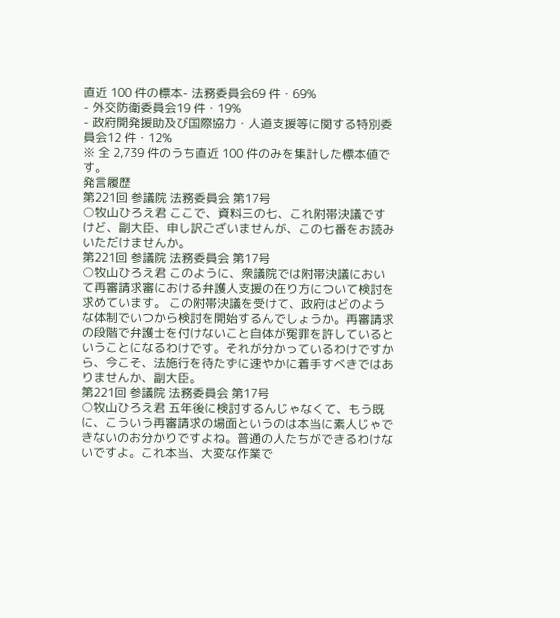直近 100 件の標本- 法務委員会69 件・69%
- 外交防衛委員会19 件・19%
- 政府開発援助及び国際協力・人道支援等に関する特別委員会12 件・12%
※ 全 2,739 件のうち直近 100 件のみを集計した標本値です。
発言履歴
第221回 参議院 法務委員会 第17号
○牧山ひろえ君 ここで、資料三の七、これ附帯決議ですけど、副大臣、申し訳ございませんが、この七番をお読みいただけませんか。
第221回 参議院 法務委員会 第17号
○牧山ひろえ君 このように、衆議院では附帯決議において再審請求審における弁護人支援の在り方について検討を求めています。 この附帯決議を受けて、政府はどのような体制でいつから検討を開始するんでしょうか。再審請求の段階で弁護士を付けないこと自体が冤罪を許しているということになるわけです。それが分かっているわけですから、今こそ、法施行を待たずに速やかに着手すべきではありませんか、副大臣。
第221回 参議院 法務委員会 第17号
○牧山ひろえ君 五年後に検討するんじゃなくて、もう既に、こういう再審請求の場面というのは本当に素人じゃできないのお分かりですよね。普通の人たちができるわけないですよ。これ本当、大変な作業で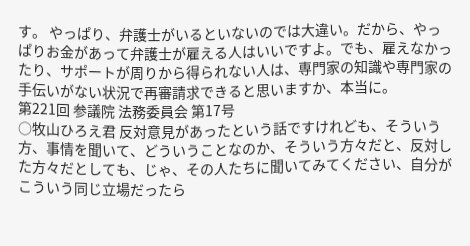す。 やっぱり、弁護士がいるといないのでは大違い。だから、やっぱりお金があって弁護士が雇える人はいいですよ。でも、雇えなかったり、サポートが周りから得られない人は、専門家の知識や専門家の手伝いがない状況で再審請求できると思いますか、本当に。
第221回 参議院 法務委員会 第17号
○牧山ひろえ君 反対意見があったという話ですけれども、そういう方、事情を聞いて、どういうことなのか、そういう方々だと、反対した方々だとしても、じゃ、その人たちに聞いてみてください、自分がこういう同じ立場だったら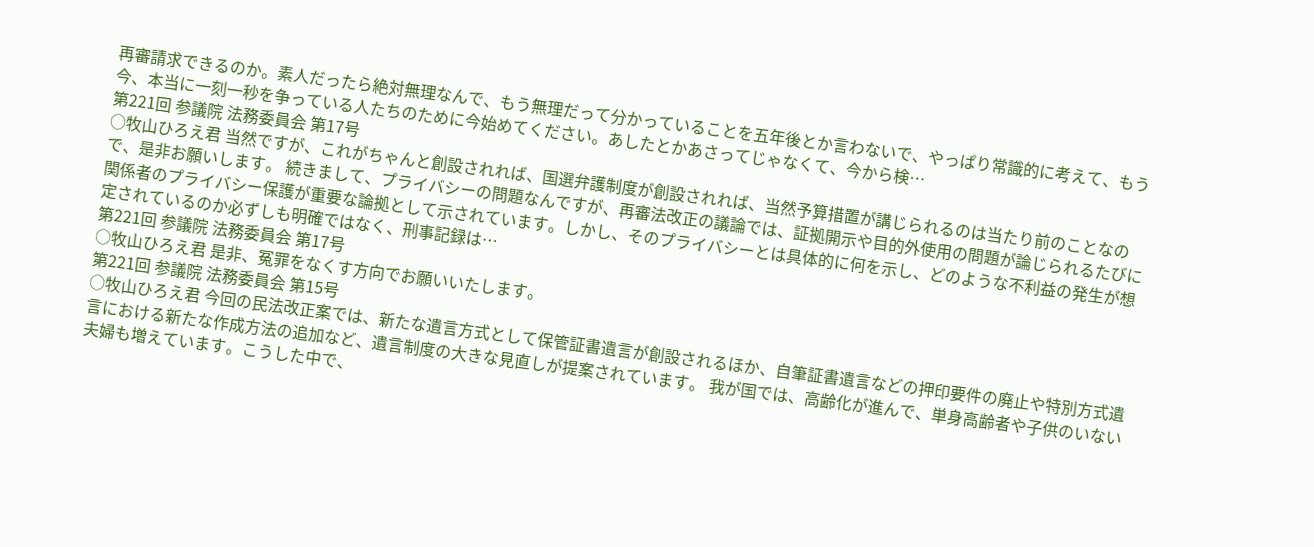再審請求できるのか。素人だったら絶対無理なんで、もう無理だって分かっていることを五年後とか言わないで、やっぱり常識的に考えて、もう今、本当に一刻一秒を争っている人たちのために今始めてください。あしたとかあさってじゃなくて、今から検…
第221回 参議院 法務委員会 第17号
○牧山ひろえ君 当然ですが、これがちゃんと創設されれば、国選弁護制度が創設されれば、当然予算措置が講じられるのは当たり前のことなので、是非お願いします。 続きまして、プライバシーの問題なんですが、再審法改正の議論では、証拠開示や目的外使用の問題が論じられるたびに関係者のプライバシー保護が重要な論拠として示されています。しかし、そのプライバシーとは具体的に何を示し、どのような不利益の発生が想定されているのか必ずしも明確ではなく、刑事記録は…
第221回 参議院 法務委員会 第17号
○牧山ひろえ君 是非、冤罪をなくす方向でお願いいたします。
第221回 参議院 法務委員会 第15号
○牧山ひろえ君 今回の民法改正案では、新たな遺言方式として保管証書遺言が創設されるほか、自筆証書遺言などの押印要件の廃止や特別方式遺言における新たな作成方法の追加など、遺言制度の大きな見直しが提案されています。 我が国では、高齢化が進んで、単身高齢者や子供のいない夫婦も増えています。こうした中で、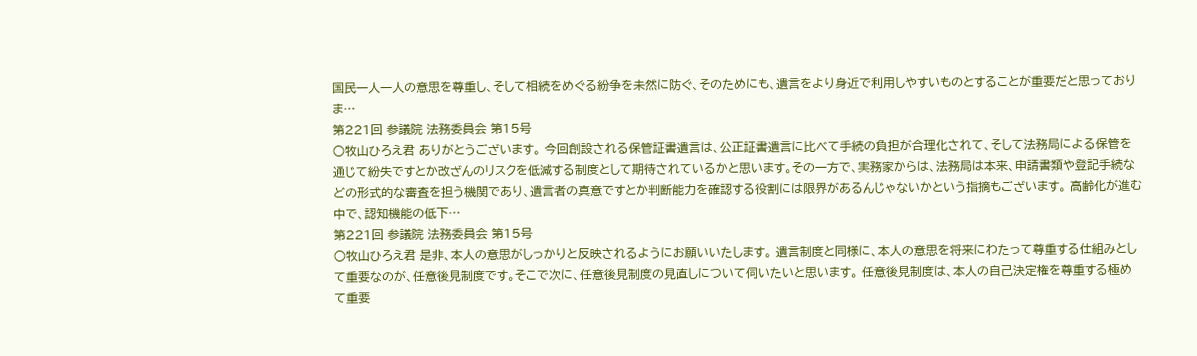国民一人一人の意思を尊重し、そして相続をめぐる紛争を未然に防ぐ、そのためにも、遺言をより身近で利用しやすいものとすることが重要だと思っておりま…
第221回 参議院 法務委員会 第15号
○牧山ひろえ君 ありがとうございます。 今回創設される保管証書遺言は、公正証書遺言に比べて手続の負担が合理化されて、そして法務局による保管を通じて紛失ですとか改ざんのリスクを低減する制度として期待されているかと思います。その一方で、実務家からは、法務局は本来、申請書類や登記手続などの形式的な審査を担う機関であり、遺言者の真意ですとか判断能力を確認する役割には限界があるんじゃないかという指摘もございます。 高齢化が進む中で、認知機能の低下…
第221回 参議院 法務委員会 第15号
○牧山ひろえ君 是非、本人の意思がしっかりと反映されるようにお願いいたします。 遺言制度と同様に、本人の意思を将来にわたって尊重する仕組みとして重要なのが、任意後見制度です。そこで次に、任意後見制度の見直しについて伺いたいと思います。 任意後見制度は、本人の自己決定権を尊重する極めて重要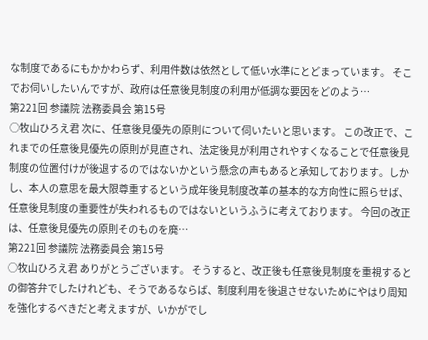な制度であるにもかかわらず、利用件数は依然として低い水準にとどまっています。 そこでお伺いしたいんですが、政府は任意後見制度の利用が低調な要因をどのよう…
第221回 参議院 法務委員会 第15号
○牧山ひろえ君 次に、任意後見優先の原則について伺いたいと思います。 この改正で、これまでの任意後見優先の原則が見直され、法定後見が利用されやすくなることで任意後見制度の位置付けが後退するのではないかという懸念の声もあると承知しております。しかし、本人の意思を最大限尊重するという成年後見制度改革の基本的な方向性に照らせば、任意後見制度の重要性が失われるものではないというふうに考えております。 今回の改正は、任意後見優先の原則そのものを廃…
第221回 参議院 法務委員会 第15号
○牧山ひろえ君 ありがとうございます。 そうすると、改正後も任意後見制度を重視するとの御答弁でしたけれども、そうであるならば、制度利用を後退させないためにやはり周知を強化するべきだと考えますが、いかがでし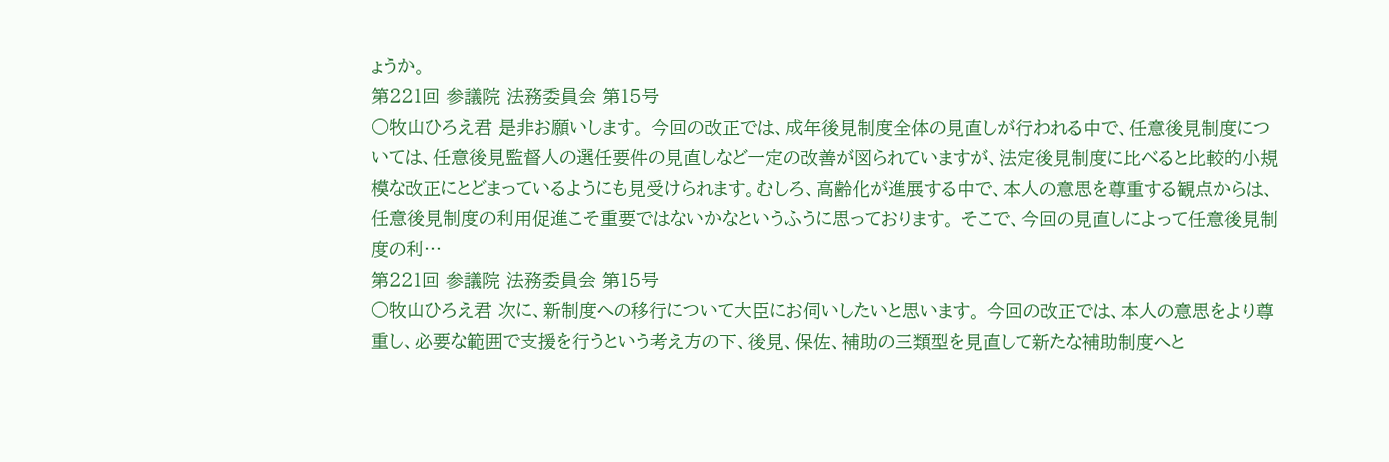ょうか。
第221回 参議院 法務委員会 第15号
○牧山ひろえ君 是非お願いします。 今回の改正では、成年後見制度全体の見直しが行われる中で、任意後見制度については、任意後見監督人の選任要件の見直しなど一定の改善が図られていますが、法定後見制度に比べると比較的小規模な改正にとどまっているようにも見受けられます。むしろ、高齢化が進展する中で、本人の意思を尊重する観点からは、任意後見制度の利用促進こそ重要ではないかなというふうに思っております。 そこで、今回の見直しによって任意後見制度の利…
第221回 参議院 法務委員会 第15号
○牧山ひろえ君 次に、新制度への移行について大臣にお伺いしたいと思います。 今回の改正では、本人の意思をより尊重し、必要な範囲で支援を行うという考え方の下、後見、保佐、補助の三類型を見直して新たな補助制度へと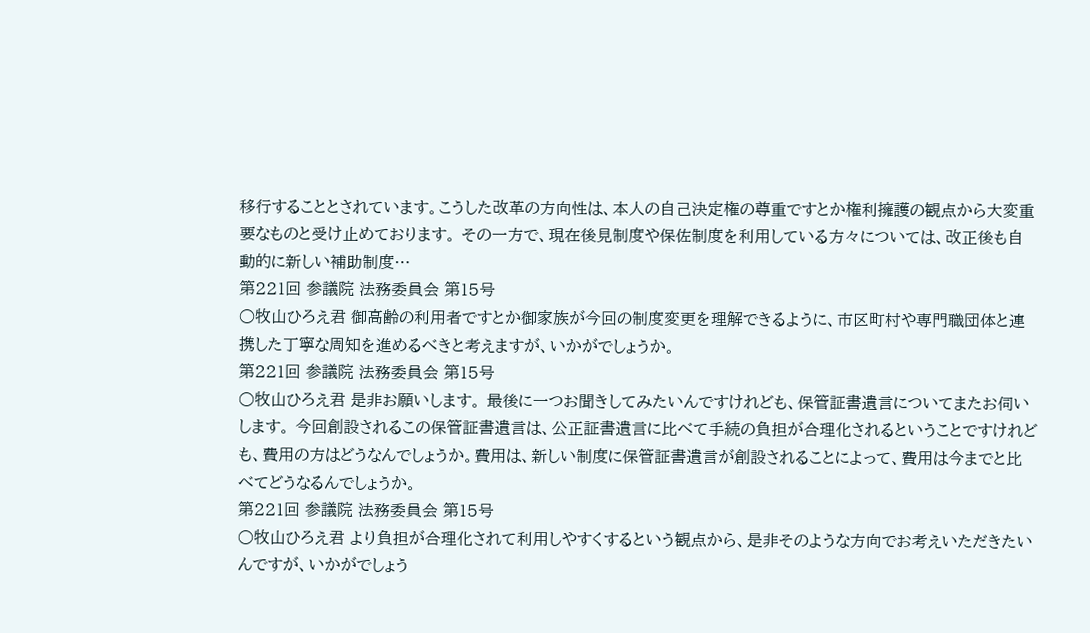移行することとされています。こうした改革の方向性は、本人の自己決定権の尊重ですとか権利擁護の観点から大変重要なものと受け止めております。 その一方で、現在後見制度や保佐制度を利用している方々については、改正後も自動的に新しい補助制度…
第221回 参議院 法務委員会 第15号
○牧山ひろえ君 御高齢の利用者ですとか御家族が今回の制度変更を理解できるように、市区町村や専門職団体と連携した丁寧な周知を進めるべきと考えますが、いかがでしょうか。
第221回 参議院 法務委員会 第15号
○牧山ひろえ君 是非お願いします。 最後に一つお聞きしてみたいんですけれども、保管証書遺言についてまたお伺いします。 今回創設されるこの保管証書遺言は、公正証書遺言に比べて手続の負担が合理化されるということですけれども、費用の方はどうなんでしょうか。費用は、新しい制度に保管証書遺言が創設されることによって、費用は今までと比べてどうなるんでしょうか。
第221回 参議院 法務委員会 第15号
○牧山ひろえ君 より負担が合理化されて利用しやすくするという観点から、是非そのような方向でお考えいただきたいんですが、いかがでしょう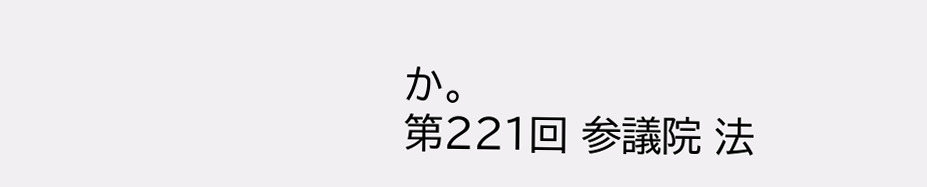か。
第221回 参議院 法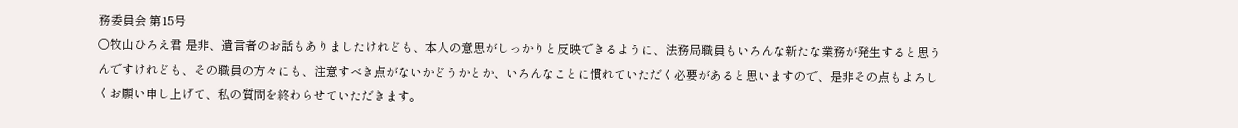務委員会 第15号
○牧山ひろえ君 是非、遺言者のお話もありましたけれども、本人の意思がしっかりと反映できるように、法務局職員もいろんな新たな業務が発生すると思うんですけれども、その職員の方々にも、注意すべき点がないかどうかとか、いろんなことに慣れていただく必要があると思いますので、是非その点もよろしくお願い申し上げて、私の質問を終わらせていただきます。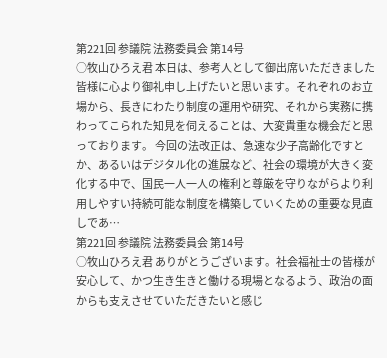第221回 参議院 法務委員会 第14号
○牧山ひろえ君 本日は、参考人として御出席いただきました皆様に心より御礼申し上げたいと思います。それぞれのお立場から、長きにわたり制度の運用や研究、それから実務に携わってこられた知見を伺えることは、大変貴重な機会だと思っております。 今回の法改正は、急速な少子高齢化ですとか、あるいはデジタル化の進展など、社会の環境が大きく変化する中で、国民一人一人の権利と尊厳を守りながらより利用しやすい持続可能な制度を構築していくための重要な見直しであ…
第221回 参議院 法務委員会 第14号
○牧山ひろえ君 ありがとうございます。社会福祉士の皆様が安心して、かつ生き生きと働ける現場となるよう、政治の面からも支えさせていただきたいと感じ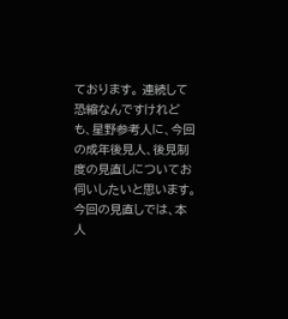ております。 連続して恐縮なんですけれども、星野参考人に、今回の成年後見人、後見制度の見直しについてお伺いしたいと思います。 今回の見直しでは、本人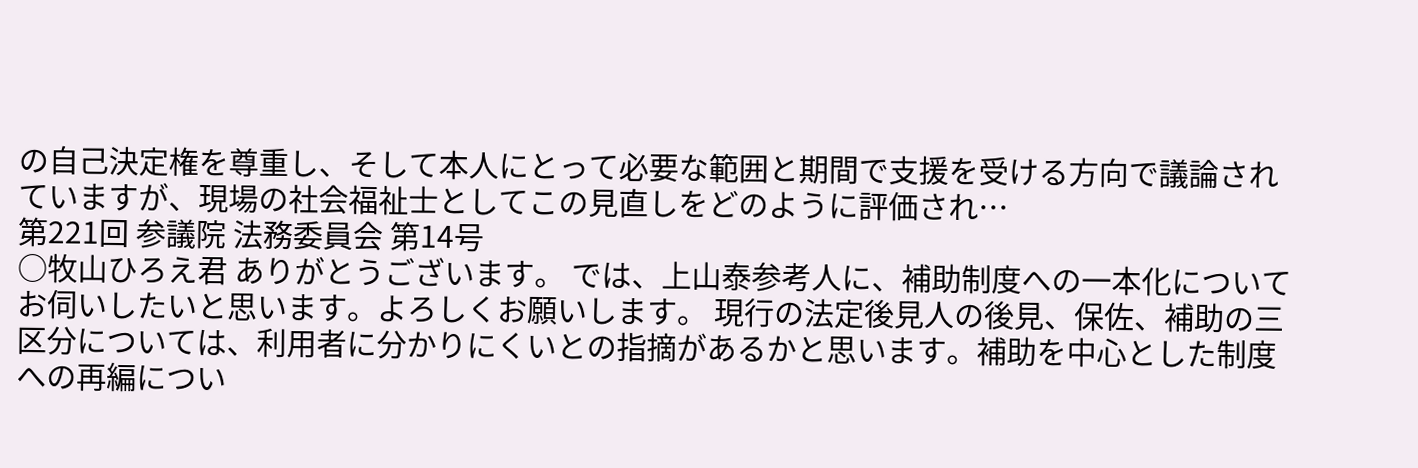の自己決定権を尊重し、そして本人にとって必要な範囲と期間で支援を受ける方向で議論されていますが、現場の社会福祉士としてこの見直しをどのように評価され…
第221回 参議院 法務委員会 第14号
○牧山ひろえ君 ありがとうございます。 では、上山泰参考人に、補助制度への一本化についてお伺いしたいと思います。よろしくお願いします。 現行の法定後見人の後見、保佐、補助の三区分については、利用者に分かりにくいとの指摘があるかと思います。補助を中心とした制度への再編につい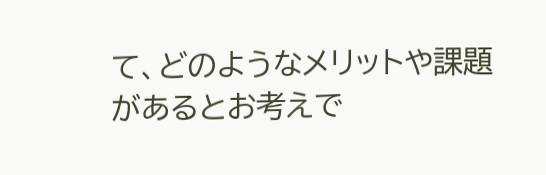て、どのようなメリットや課題があるとお考えで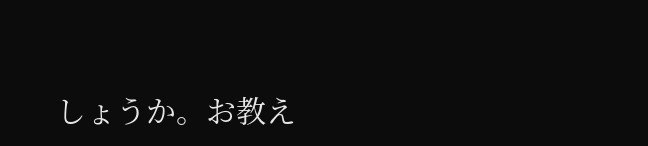しょうか。お教え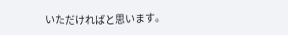いただければと思います。